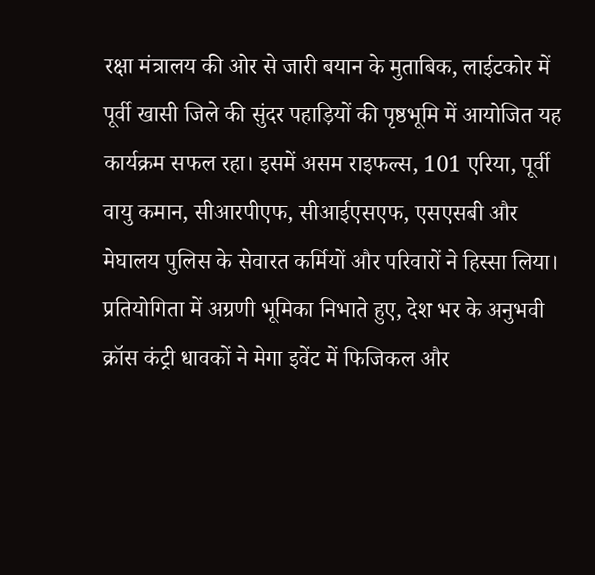रक्षा मंत्रालय की ओर से जारी बयान के मुताबिक, लाईटकोर में पूर्वी खासी जिले की सुंदर पहाड़ियों की पृष्ठभूमि में आयोजित यह कार्यक्रम सफल रहा। इसमें असम राइफल्स, 101 एरिया, पूर्वी वायु कमान, सीआरपीएफ, सीआईएसएफ, एसएसबी और मेघालय पुलिस के सेवारत कर्मियों और परिवारों ने हिस्सा लिया। प्रतियोगिता में अग्रणी भूमिका निभाते हुए, देश भर के अनुभवी क्रॉस कंट्री धावकों ने मेगा इवेंट में फिजिकल और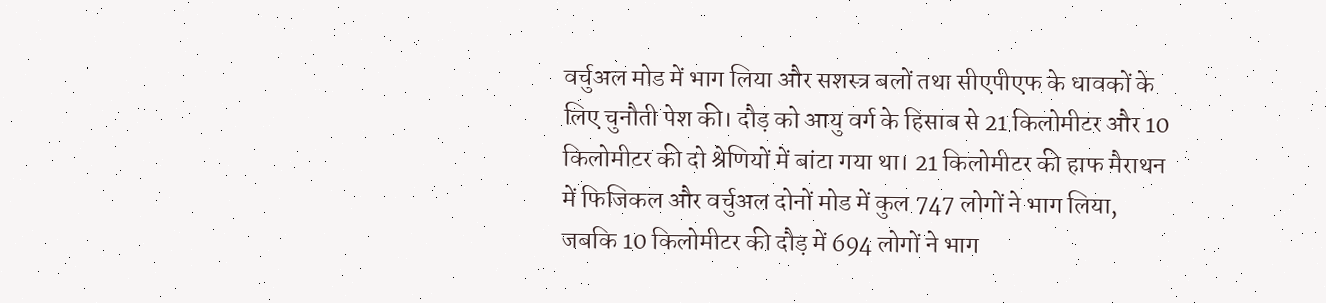वर्चुअल मोड में भाग लिया और सशस्त्र बलों तथा सीएपीएफ के धावकों के लिए चुनौती पेश की। दौड़ को आयु वर्ग के हिसाब से 21 किलोमीटर और 10 किलोमीटर की दो श्रेणियों में बांटा गया था। 21 किलोमीटर की हाफ मैराथन में फिजिकल और वर्चुअल दोनों मोड में कुल 747 लोगों ने भाग लिया, जबकि 10 किलोमीटर की दौड़ में 694 लोगों ने भाग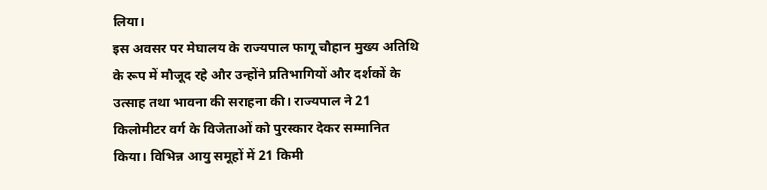लिया।
इस अवसर पर मेघालय के राज्यपाल फागू चौहान मुख्य अतिथि के रूप में मौजूद रहे और उन्होंने प्रतिभागियों और दर्शकों के उत्साह तथा भावना की सराहना की। राज्यपाल ने 21 किलोमीटर वर्ग के विजेताओं को पुरस्कार देकर सम्मानित किया। विभिन्न आयु समूहों में 21 किमी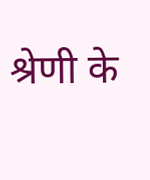श्रेणी के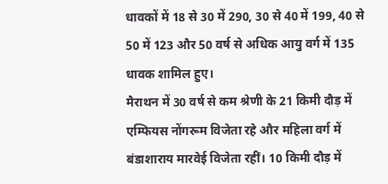धावकों में 18 से 30 में 290, 30 से 40 में 199, 40 से 50 में 123 और 50 वर्ष से अधिक आयु वर्ग में 135 धावक शामिल हुए।
मैराथन में 30 वर्ष से कम श्रेणी के 21 किमी दौड़ में एम्फियस नोंगरूम विजेता रहे और महिला वर्ग में बंडाशाराय मारवेई विजेता रहीं। 10 किमी दौड़ में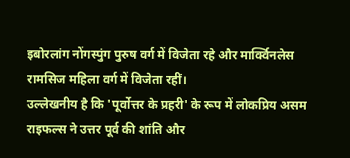इबोरलांग नोंगस्पुंग पुरुष वर्ग में विजेता रहे और मार्क्विनलेस रामसिज महिला वर्ग में विजेता रहीं।
उल्लेखनीय है कि 'पूर्वोत्तर के प्रहरी' के रूप में लोकप्रिय असम राइफल्स ने उत्तर पूर्व की शांति और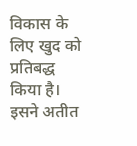विकास के लिए खुद को प्रतिबद्ध किया है। इसने अतीत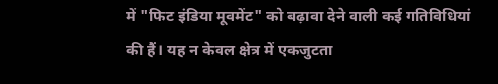में "फिट इंडिया मूवमेंट" को बढ़ावा देने वाली कई गतिविधियां की हैं। यह न केवल क्षेत्र में एकजुटता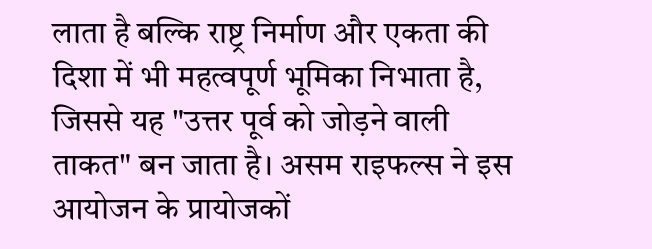लाता है बल्कि राष्ट्र निर्माण और एकता की दिशा में भी महत्वपूर्ण भूमिका निभाता है, जिससे यह "उत्तर पूर्व को जोड़ने वाली ताकत" बन जाता है। असम राइफल्स ने इस आयोजन के प्रायोजकों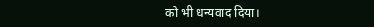को भी धन्यवाद दिया।